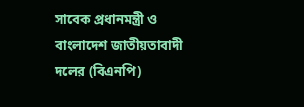সাবেক প্রধানমন্ত্রী ও বাংলাদেশ জাতীয়তাবাদী দলের (বিএনপি)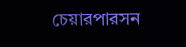চেয়ারপারসন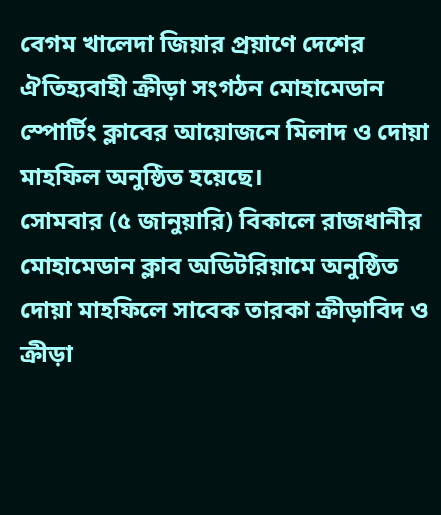বেগম খালেদা জিয়ার প্রয়াণে দেশের ঐতিহ্যবাহী ক্রীড়া সংগঠন মোহামেডান স্পোর্টিং ক্লাবের আয়োজনে মিলাদ ও দোয়া মাহফিল অনুষ্ঠিত হয়েছে।
সোমবার (৫ জানুয়ারি) বিকালে রাজধানীর মোহামেডান ক্লাব অডিটরিয়ামে অনুষ্ঠিত দোয়া মাহফিলে সাবেক তারকা ক্রীড়াবিদ ও ক্রীড়া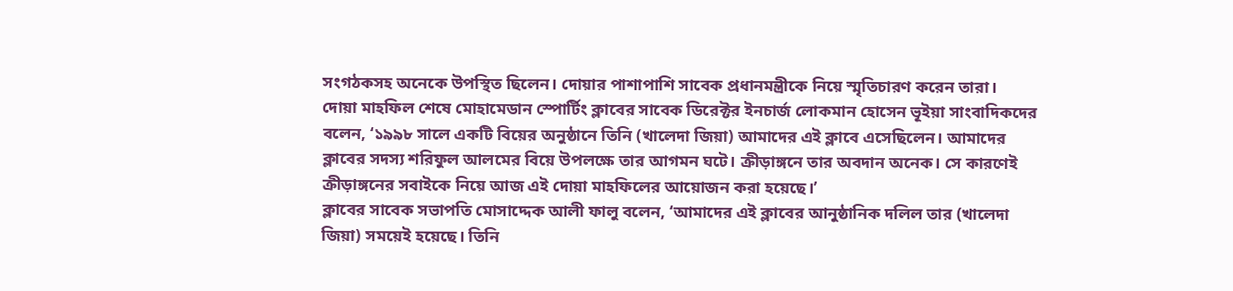সংগঠকসহ অনেকে উপস্থিত ছিলেন। দোয়ার পাশাপাশি সাবেক প্রধানমন্ত্রীকে নিয়ে স্মৃতিচারণ করেন তারা।
দোয়া মাহফিল শেষে মোহামেডান স্পোর্টিং ক্লাবের সাবেক ডিরেক্টর ইনচার্জ লোকমান হোসেন ভূইয়া সাংবাদিকদের বলেন, ‘১৯৯৮ সালে একটি বিয়ের অনুষ্ঠানে তিনি (খালেদা জিয়া) আমাদের এই ক্লাবে এসেছিলেন। আমাদের ক্লাবের সদস্য শরিফুল আলমের বিয়ে উপলক্ষে তার আগমন ঘটে। ক্রীড়াঙ্গনে তার অবদান অনেক। সে কারণেই ক্রীড়াঙ্গনের সবাইকে নিয়ে আজ এই দোয়া মাহফিলের আয়োজন করা হয়েছে।’
ক্লাবের সাবেক সভাপতি মোসাদ্দেক আলী ফালু বলেন, ‘আমাদের এই ক্লাবের আনুষ্ঠানিক দলিল তার (খালেদা জিয়া) সময়েই হয়েছে। তিনি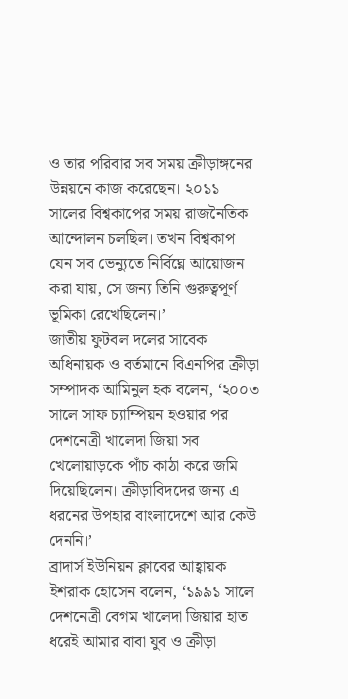ও তার পরিবার সব সময় ক্রীড়াঙ্গনের উন্নয়নে কাজ করেছেন। ২০১১ সালের বিশ্বকাপের সময় রাজনৈতিক আন্দোলন চলছিল। তখন বিশ্বকাপ যেন সব ভেন্যুতে নির্বিঘ্নে আয়োজন করা যায়, সে জন্য তিনি গুরুত্বপূর্ণ ভূমিকা রেখেছিলেন।’
জাতীয় ফুটবল দলের সাবেক অধিনায়ক ও বর্তমানে বিএনপির ক্রীড়া সম্পাদক আমিনুল হক বলেন, ‘২০০৩ সালে সাফ চ্যাম্পিয়ন হওয়ার পর দেশনেত্রী খালেদা জিয়া সব খেলোয়াড়কে পাঁচ কাঠা করে জমি দিয়েছিলেন। ক্রীড়াবিদদের জন্য এ ধরনের উপহার বাংলাদেশে আর কেউ দেননি।’
ব্রাদার্স ইউনিয়ন ক্লাবের আহ্বায়ক ইশরাক হোসেন বলেন, ‘১৯৯১ সালে দেশনেত্রী বেগম খালেদা জিয়ার হাত ধরেই আমার বাবা যুব ও ক্রীড়া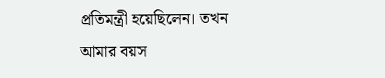প্রতিমন্ত্রী হয়েছিলেন। তখন আমার বয়স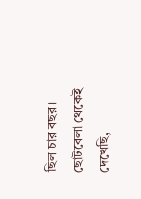ছিল চার বছর। ছোটবেলা থেকেই দেখেছি,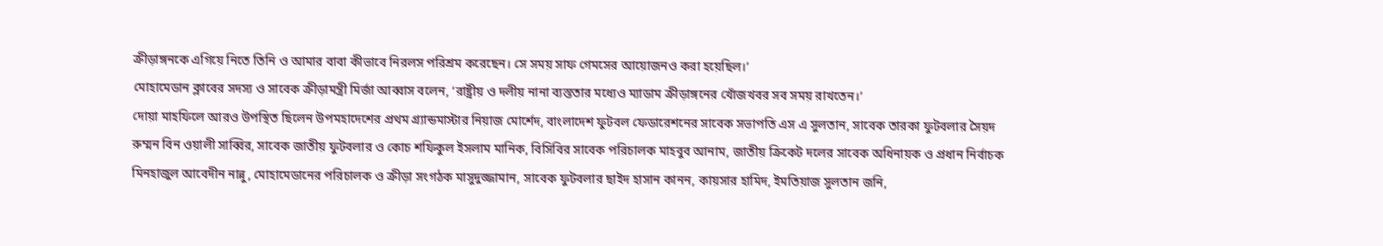ক্রীড়াঙ্গনকে এগিয়ে নিতে তিনি ও আমার বাবা কীভাবে নিরলস পরিশ্রম করেছেন। সে সময় সাফ গেমসের আয়োজনও করা হয়েছিল।’
মোহামেডান ক্লাবের সদস্য ও সাবেক ক্রীড়ামন্ত্রী মির্জা আব্বাস বলেন, ‘রাষ্ট্রীয় ও দলীয় নানা ব্যস্ততার মধ্যেও ম্যাডাম ক্রীড়াঙ্গনের খোঁজখবর সব সময় রাখতেন।’
দোয়া মাহফিলে আরও উপস্থিত ছিলেন উপমহাদেশের প্রথম গ্র্যান্ডমাস্টার নিয়াজ মোর্শেদ, বাংলাদেশ ফুটবল ফেডারেশনের সাবেক সভাপতি এস এ সুলতান, সাবেক তারকা ফুটবলার সৈয়দ রুম্মন বিন ওয়ালী সাব্বির, সাবেক জাতীয় ফুটবলার ও কোচ শফিকুল ইসলাম মানিক, বিসিবির সাবেক পরিচালক মাহবুব আনাম, জাতীয় ক্রিকেট দলের সাবেক অধিনায়ক ও প্রধান নির্বাচক মিনহাজুল আবেদীন নান্নু, মোহামেডানের পরিচালক ও ক্রীড়া সংগঠক মাসুদুজ্জামান, সাবেক ফুটবলার ছাইদ হাসান কানন, কায়সার হামিদ, ইমতিয়াজ সুলতান জনি,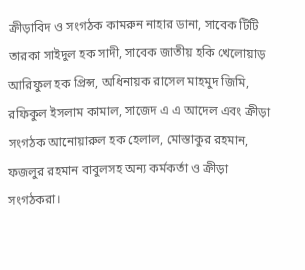ক্রীড়াবিদ ও সংগঠক কামরুন নাহার ডানা, সাবেক টিটি তারকা সাইদুল হক সাদী, সাবেক জাতীয় হকি খেলোয়াড় আরিফুল হক প্রিন্স, অধিনায়ক রাসেল মাহমুদ জিমি, রফিকুল ইসলাম কামাল, সাজেদ এ এ আদেল এবং ক্রীড়া সংগঠক আনোয়ারুল হক হেলাল, মোস্তাকুর রহমান, ফজলুর রহমান বাবুলসহ অন্য কর্মকর্তা ও ক্রীড়া সংগঠকরা।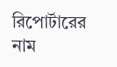রিপোর্টারের নাম